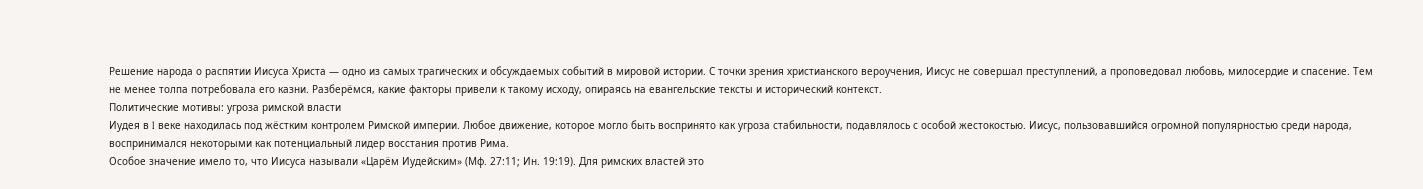Решение народа о распятии Иисуса Христа — одно из самых трагических и обсуждаемых событий в мировой истории. С точки зрения христианского вероучения, Иисус не совершал преступлений, а проповедовал любовь, милосердие и спасение. Тем не менее толпа потребовала его казни. Разберёмся, какие факторы привели к такому исходу, опираясь на евангельские тексты и исторический контекст.
Политические мотивы: угроза римской власти
Иудея в I веке находилась под жёстким контролем Римской империи. Любое движение, которое могло быть воспринято как угроза стабильности, подавлялось с особой жестокостью. Иисус, пользовавшийся огромной популярностью среди народа, воспринимался некоторыми как потенциальный лидер восстания против Рима.
Особое значение имело то, что Иисуса называли «Царём Иудейским» (Мф. 27:11; Ин. 19:19). Для римских властей это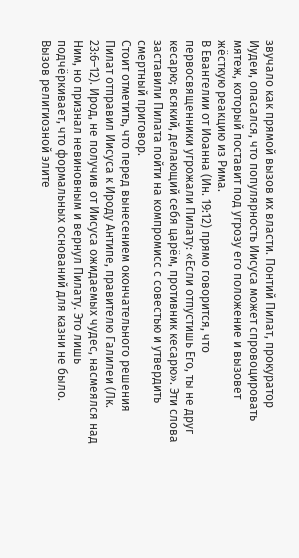звучало как прямой вызов их власти. Понтий Пилат, прокуратор Иудеи, опасался, что популярность Иисуса может спровоцировать мятеж, который поставит под угрозу его положение и вызовет жёсткую реакцию из Рима.
В Евангелии от Иоанна (Ин. 19:12) прямо говорится, что первосвященники угрожали Пилату: «Если отпустишь Его, ты не друг кесарю; всякий, делающий себя царём, противник кесарю». Эти слова заставили Пилата пойти на компромисс с совестью и утвердить смертный приговор.
Стоит отметить, что перед вынесением окончательного решения Пилат отправил Иисуса к Ироду Антипе, правителю Галилеи (Лк. 23:6–12). Ирод, не получив от Иисуса ожидаемых чудес, насмеялся над Ним, но признал невиновным и вернул Пилату. Это лишь подчёркивает, что формальных оснований для казни не было.
Вызов религиозной элите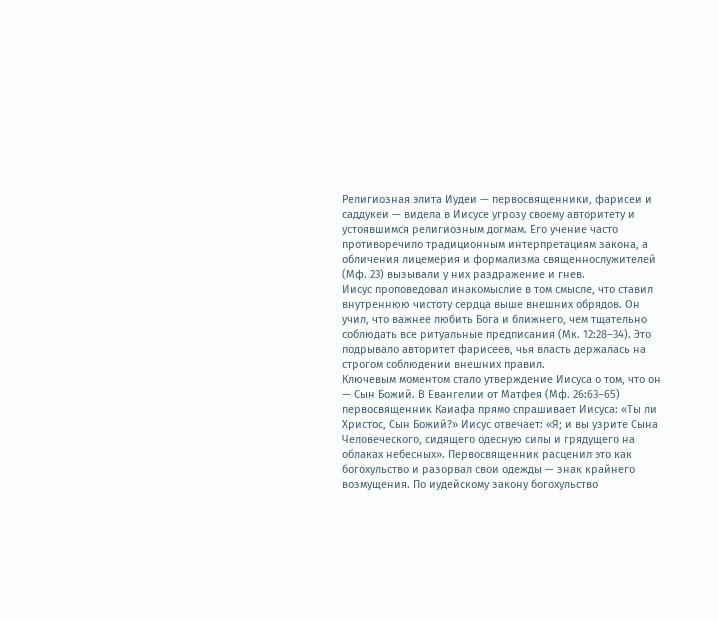Религиозная элита Иудеи — первосвященники, фарисеи и саддукеи — видела в Иисусе угрозу своему авторитету и устоявшимся религиозным догмам. Его учение часто противоречило традиционным интерпретациям закона, а обличения лицемерия и формализма священнослужителей (Мф. 23) вызывали у них раздражение и гнев.
Иисус проповедовал инакомыслие в том смысле, что ставил внутреннюю чистоту сердца выше внешних обрядов. Он учил, что важнее любить Бога и ближнего, чем тщательно соблюдать все ритуальные предписания (Мк. 12:28–34). Это подрывало авторитет фарисеев, чья власть держалась на строгом соблюдении внешних правил.
Ключевым моментом стало утверждение Иисуса о том, что он — Сын Божий. В Евангелии от Матфея (Мф. 26:63–65) первосвященник Каиафа прямо спрашивает Иисуса: «Ты ли Христос, Сын Божий?» Иисус отвечает: «Я; и вы узрите Сына Человеческого, сидящего одесную силы и грядущего на облаках небесных». Первосвященник расценил это как богохульство и разорвал свои одежды — знак крайнего возмущения. По иудейскому закону богохульство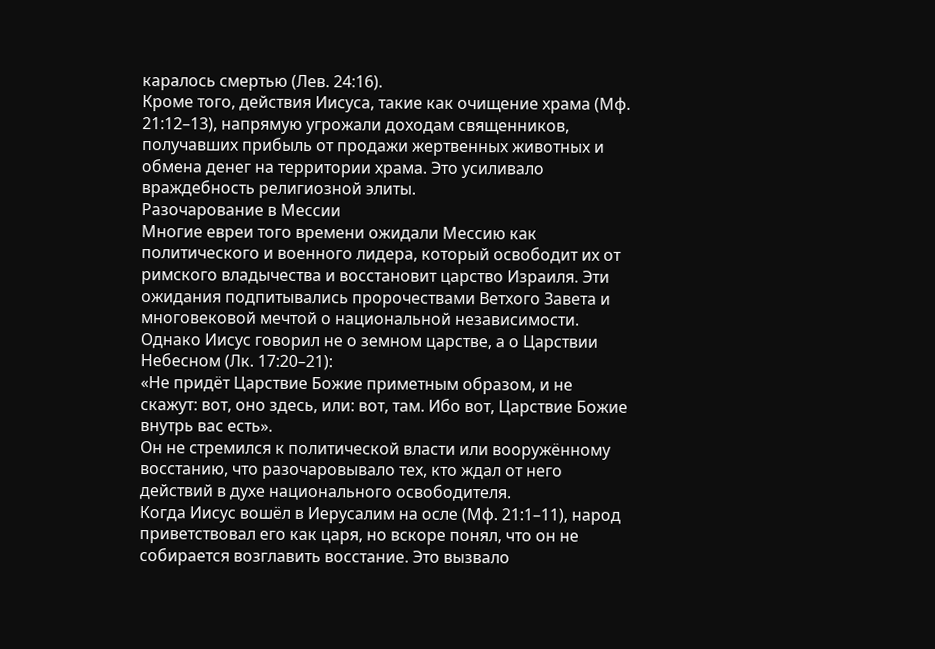каралось смертью (Лев. 24:16).
Кроме того, действия Иисуса, такие как очищение храма (Мф. 21:12–13), напрямую угрожали доходам священников, получавших прибыль от продажи жертвенных животных и обмена денег на территории храма. Это усиливало враждебность религиозной элиты.
Разочарование в Мессии
Многие евреи того времени ожидали Мессию как политического и военного лидера, который освободит их от римского владычества и восстановит царство Израиля. Эти ожидания подпитывались пророчествами Ветхого Завета и многовековой мечтой о национальной независимости.
Однако Иисус говорил не о земном царстве, а о Царствии Небесном (Лк. 17:20–21):
«Не придёт Царствие Божие приметным образом, и не скажут: вот, оно здесь, или: вот, там. Ибо вот, Царствие Божие внутрь вас есть».
Он не стремился к политической власти или вооружённому восстанию, что разочаровывало тех, кто ждал от него действий в духе национального освободителя.
Когда Иисус вошёл в Иерусалим на осле (Мф. 21:1–11), народ приветствовал его как царя, но вскоре понял, что он не собирается возглавить восстание. Это вызвало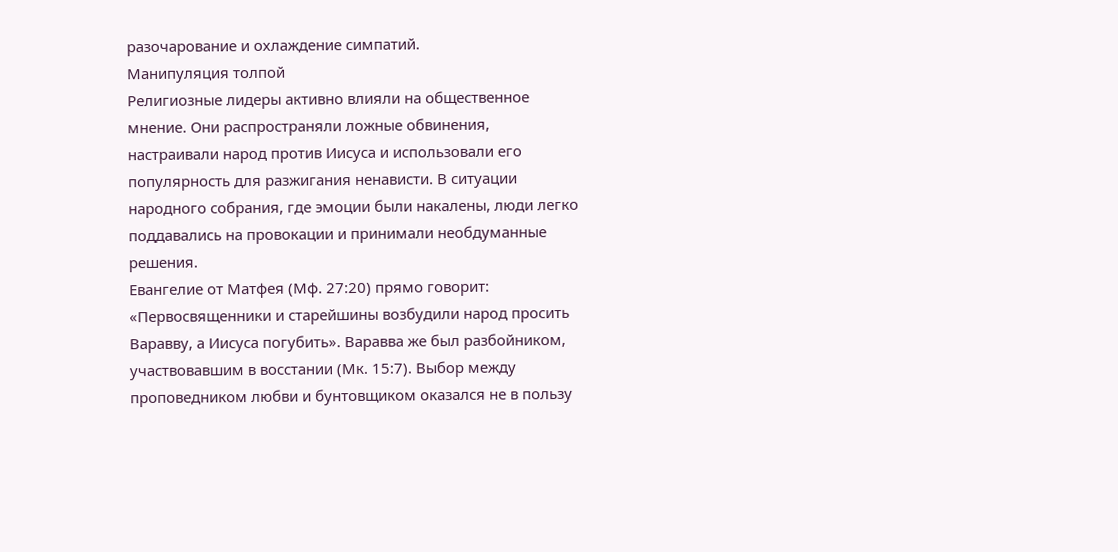разочарование и охлаждение симпатий.
Манипуляция толпой
Религиозные лидеры активно влияли на общественное мнение. Они распространяли ложные обвинения, настраивали народ против Иисуса и использовали его популярность для разжигания ненависти. В ситуации народного собрания, где эмоции были накалены, люди легко поддавались на провокации и принимали необдуманные решения.
Евангелие от Матфея (Мф. 27:20) прямо говорит: «Первосвященники и старейшины возбудили народ просить Варавву, а Иисуса погубить». Варавва же был разбойником, участвовавшим в восстании (Мк. 15:7). Выбор между проповедником любви и бунтовщиком оказался не в пользу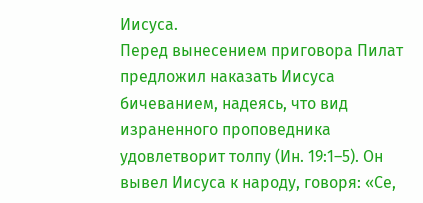Иисуса.
Перед вынесением приговора Пилат предложил наказать Иисуса бичеванием, надеясь, что вид израненного проповедника удовлетворит толпу (Ин. 19:1–5). Он вывел Иисуса к народу, говоря: «Се,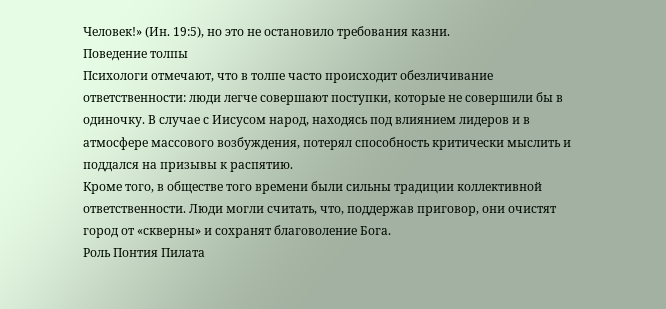Человек!» (Ин. 19:5), но это не остановило требования казни.
Поведение толпы
Психологи отмечают, что в толпе часто происходит обезличивание ответственности: люди легче совершают поступки, которые не совершили бы в одиночку. В случае с Иисусом народ, находясь под влиянием лидеров и в атмосфере массового возбуждения, потерял способность критически мыслить и поддался на призывы к распятию.
Кроме того, в обществе того времени были сильны традиции коллективной ответственности. Люди могли считать, что, поддержав приговор, они очистят город от «скверны» и сохранят благоволение Бога.
Роль Понтия Пилата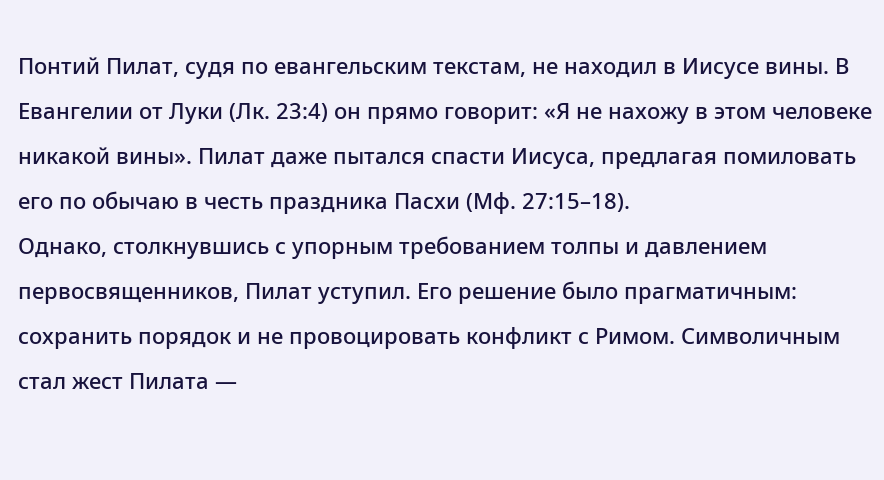Понтий Пилат, судя по евангельским текстам, не находил в Иисусе вины. В Евангелии от Луки (Лк. 23:4) он прямо говорит: «Я не нахожу в этом человеке никакой вины». Пилат даже пытался спасти Иисуса, предлагая помиловать его по обычаю в честь праздника Пасхи (Мф. 27:15–18).
Однако, столкнувшись с упорным требованием толпы и давлением первосвященников, Пилат уступил. Его решение было прагматичным: сохранить порядок и не провоцировать конфликт с Римом. Символичным стал жест Пилата —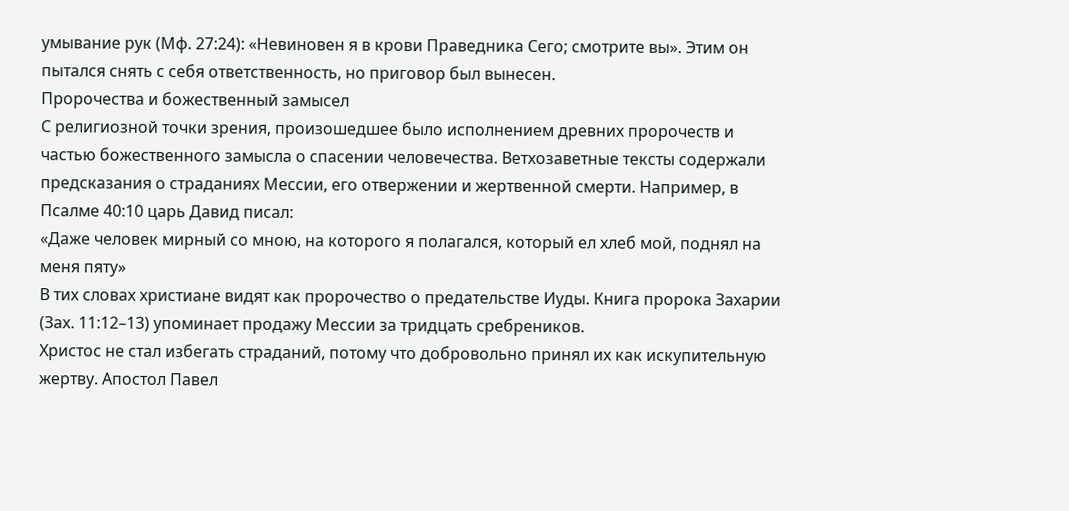умывание рук (Мф. 27:24): «Невиновен я в крови Праведника Сего; смотрите вы». Этим он пытался снять с себя ответственность, но приговор был вынесен.
Пророчества и божественный замысел
С религиозной точки зрения, произошедшее было исполнением древних пророчеств и частью божественного замысла о спасении человечества. Ветхозаветные тексты содержали предсказания о страданиях Мессии, его отвержении и жертвенной смерти. Например, в Псалме 40:10 царь Давид писал:
«Даже человек мирный со мною, на которого я полагался, который ел хлеб мой, поднял на меня пяту»
В тих словах христиане видят как пророчество о предательстве Иуды. Книга пророка Захарии (Зах. 11:12–13) упоминает продажу Мессии за тридцать сребреников.
Христос не стал избегать страданий, потому что добровольно принял их как искупительную жертву. Апостол Павел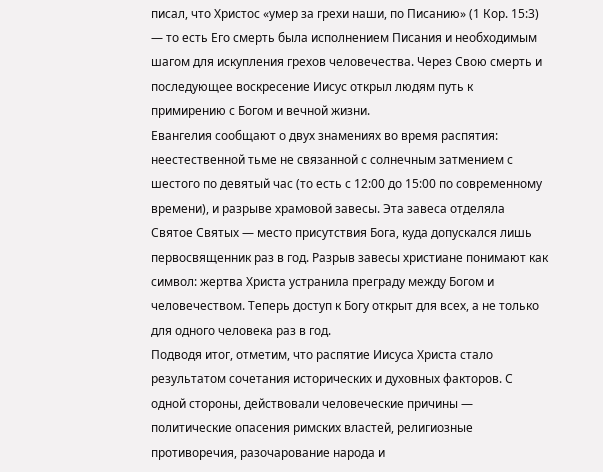писал, что Христос «умер за грехи наши, по Писанию» (1 Кор. 15:3) — то есть Его смерть была исполнением Писания и необходимым шагом для искупления грехов человечества. Через Свою смерть и последующее воскресение Иисус открыл людям путь к примирению с Богом и вечной жизни.
Евангелия сообщают о двух знамениях во время распятия: неестественной тьме не связанной с солнечным затмением с шестого по девятый час (то есть с 12:00 до 15:00 по современному времени), и разрыве храмовой завесы. Эта завеса отделяла Святое Святых — место присутствия Бога, куда допускался лишь первосвященник раз в год. Разрыв завесы христиане понимают как символ: жертва Христа устранила преграду между Богом и человечеством. Теперь доступ к Богу открыт для всех, а не только для одного человека раз в год.
Подводя итог, отметим, что распятие Иисуса Христа стало результатом сочетания исторических и духовных факторов. С одной стороны, действовали человеческие причины — политические опасения римских властей, религиозные противоречия, разочарование народа и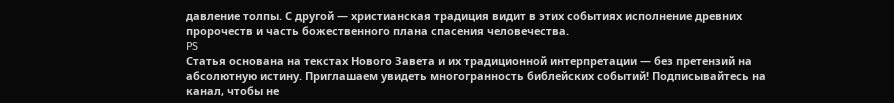давление толпы. С другой — христианская традиция видит в этих событиях исполнение древних пророчеств и часть божественного плана спасения человечества.
PS
Статья основана на текстах Нового Завета и их традиционной интерпретации — без претензий на абсолютную истину. Приглашаем увидеть многогранность библейских событий! Подписывайтесь на канал, чтобы не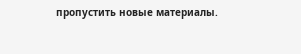пропустить новые материалы.